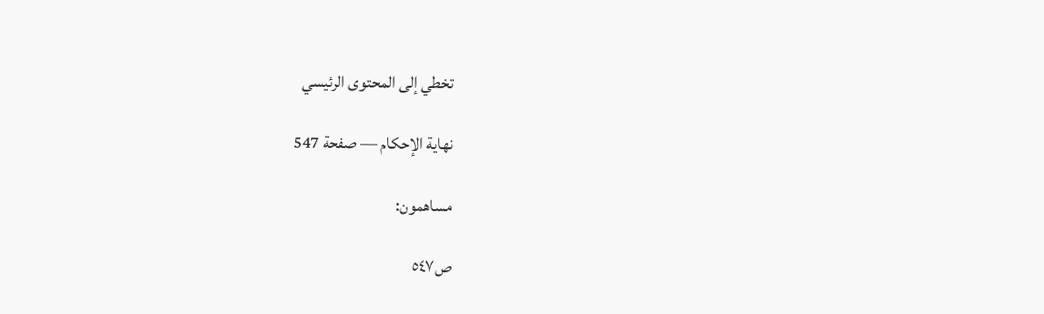تخطي إلى المحتوى الرئيسي

نهاية الإحكام — صفحة 547

مساهمون:

ص٥٤٧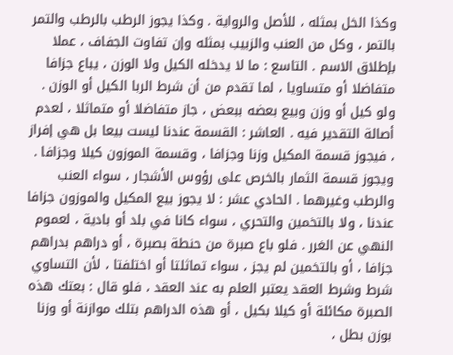وكذا الخل بمثله ، للأصل والرواية . وكذا يجوز الرطب بالرطب والتمر بالتمر ، وكل من العنب والزبيب بمثله وإن تفاوت الجفاف ، عملا بإطلاق الاسم . التاسع : ما لا يدخله الكيل ولا الوزن ، يباع جزافا متفاضلا أو متساويا ، لما تقدم من أن شرط الربا الكيل أو الوزن . ولو كيل أو وزن وبيع بعضه ببعض ، جاز متفاضلا أو متماثلا ، لعدم أصالة التقدير فيه . العاشر : القسمة عندنا ليست بيعا بل هي إفراز ، فيجوز قسمة المكيل وزنا وجزافا ، وقسمة الموزون كيلا وجزافا . ويجوز قسمة الثمار بالخرص على رؤوس الأشجار ، سواء العنب والرطب وغيرهما . الحادي عشر : لا يجوز بيع المكيل والموزون جزافا عندنا ، ولا بالتخمين والتحري ، سواء كانا في بلد أو بادية ، لعموم النهي عن الغرر . فلو باع صبرة من حنطة بصبرة ، أو دراهم بدراهم جزافا ، أو بالتخمين لم يجز ، سواء تماثلتا أو اختلفتا ، لأن التساوي شرط وشرط العقد يعتبر العلم به عند العقد ، فلو قال : بعتك هذه الصبرة مكائلة أو كيلا بكيل ، أو هذه الدراهم بتلك موازنة أو وزنا بوزن بطل ،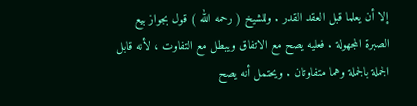إلا أن يعلما قبل العقد القدر . وللشيخ ( رحمه الله ) قول بجواز بيع الصبرة المجهولة . فعليه يصح مع الاتفاق ويبطل مع التفاوت ، لأنه قابل الجملة بالجملة وهما متفاوتان . ويحتمل أنه يصح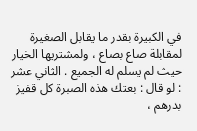في الكبيرة بقدر ما يقابل الصغيرة لمقابلة صاع بصاع ، ولمشتريها الخيار حيث لم يسلم له الجميع . الثاني عشر : لو قال : بعتك هذه الصبرة كل قفيز بدرهم ،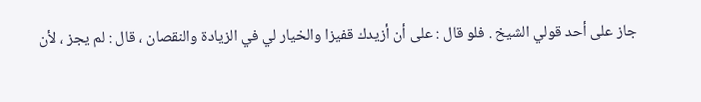جاز على أحد قولي الشيخ . فلو قال : على أن أزيدك قفيزا والخيار لي في الزيادة والنقصان ، قال : لم يجز ، لأن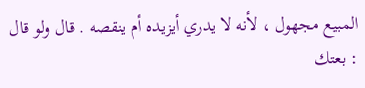المبيع مجهول ، لأنه لا يدري أيزيده أم ينقصه . قال ولو قال : بعتك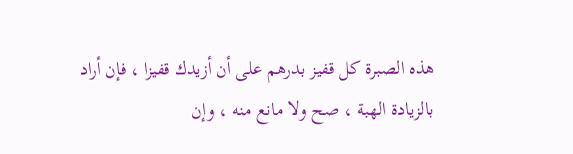هذه الصبرة كل قفيز بدرهم على أن أزيدك قفيزا ، فإن أراد بالزيادة الهبة ، صح ولا مانع منه ، وإن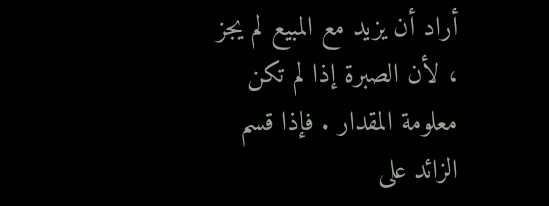أراد أن يزيد مع المبيع لم يجز ، لأن الصبرة إذا لم تكن معلومة المقدار . فإذا قسم الزائد على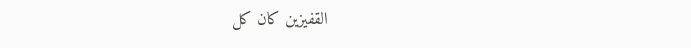القفيزين كان كل